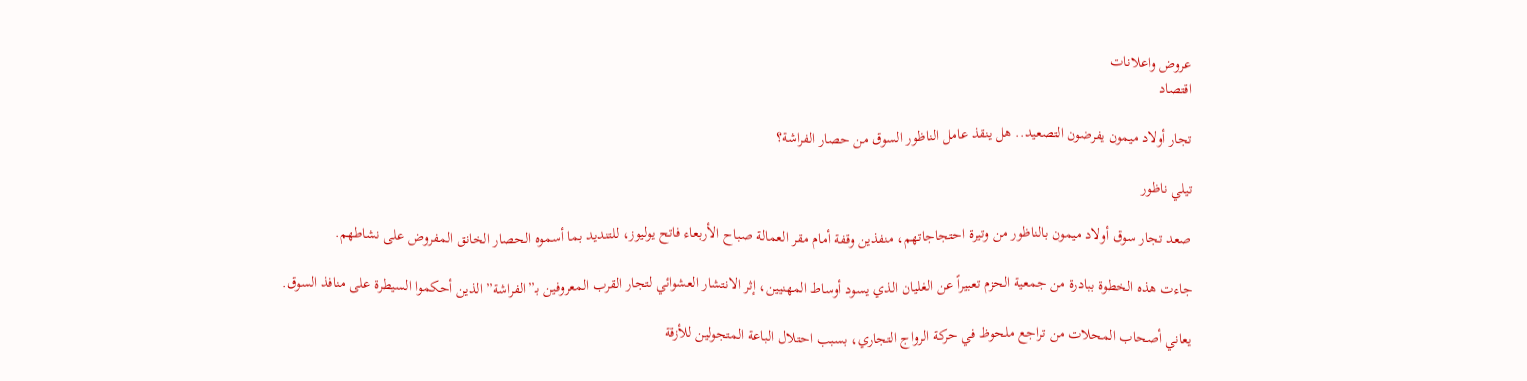عروض واعلانات
اقتصاد

تجار أولاد ميمون يفرضون التصعيد.. هل ينقذ عامل الناظور السوق من حصار الفراشة؟

تيلي ناظور

صعد تجار سوق أولاد ميمون بالناظور من وتيرة احتجاجاتهم، منفذين وقفة أمام مقر العمالة صباح الأربعاء فاتح يوليوز، للتنديد بما أسموه الحصار الخانق المفروض على نشاطهم.

جاءت هذه الخطوة ببادرة من جمعية الحزم تعبيراً عن الغليان الذي يسود أوساط المهنيين، إثر الانتشار العشوائي لتجار القرب المعروفين بـ”الفراشة” الذين أحكموا السيطرة على منافذ السوق.

يعاني أصحاب المحلات من تراجع ملحوظ في حركة الرواج التجاري، بسبب احتلال الباعة المتجولين للأزقة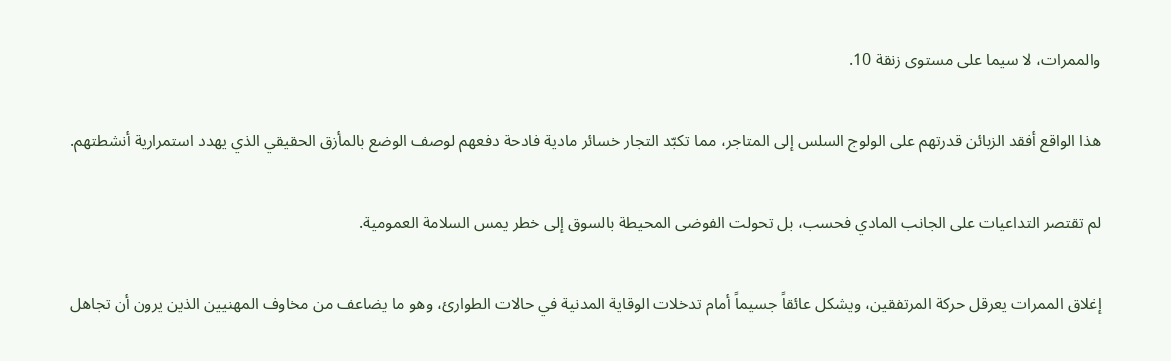والممرات، لا سيما على مستوى زنقة 10.

هذا الواقع أفقد الزبائن قدرتهم على الولوج السلس إلى المتاجر، مما تكبّد التجار خسائر مادية فادحة دفعهم لوصف الوضع بالمأزق الحقيقي الذي يهدد استمرارية أنشطتهم.

لم تقتصر التداعيات على الجانب المادي فحسب، بل تحولت الفوضى المحيطة بالسوق إلى خطر يمس السلامة العمومية.

إغلاق الممرات يعرقل حركة المرتفقين، ويشكل عائقاً جسيماً أمام تدخلات الوقاية المدنية في حالات الطوارئ، وهو ما يضاعف من مخاوف المهنيين الذين يرون أن تجاهل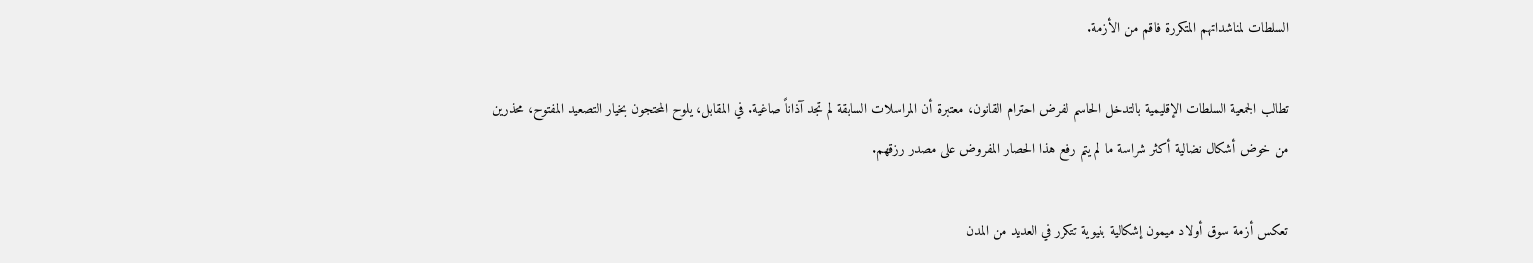السلطات لمناشداتهم المتكررة فاقم من الأزمة.

تطالب الجمعية السلطات الإقليمية بالتدخل الحاسم لفرض احترام القانون، معتبرة أن المراسلات السابقة لم تجد آذاناً صاغية. في المقابل، يلوح المحتجون بخيار التصعيد المفتوح، محذرين من خوض أشكال نضالية أكثر شراسة ما لم يتم رفع هذا الحصار المفروض على مصدر رزقهم.

تعكس أزمة سوق أولاد ميمون إشكالية بنيوية تتكرر في العديد من المدن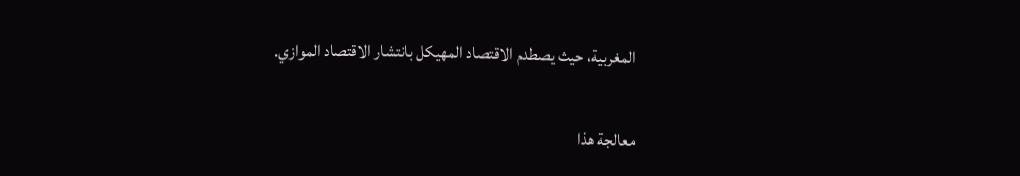المغربية، حيث يصطدم الاقتصاد المهيكل بانتشار الاقتصاد الموازي.

معالجة هذا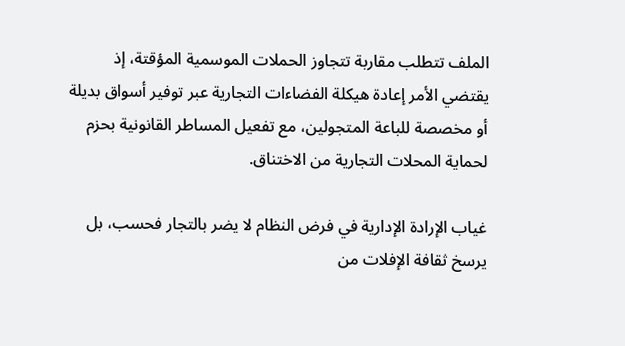الملف تتطلب مقاربة تتجاوز الحملات الموسمية المؤقتة، إذ يقتضي الأمر إعادة هيكلة الفضاءات التجارية عبر توفير أسواق بديلة أو مخصصة للباعة المتجولين، مع تفعيل المساطر القانونية بحزم لحماية المحلات التجارية من الاختناق.

غياب الإرادة الإدارية في فرض النظام لا يضر بالتجار فحسب، بل يرسخ ثقافة الإفلات من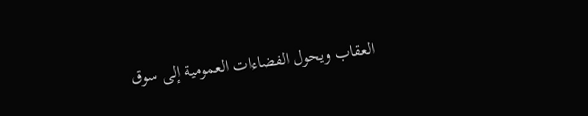العقاب ويحول الفضاءات العمومية إلى سوق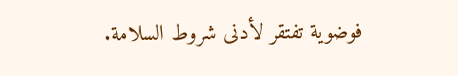فوضوية تفتقر لأدنى شروط السلامة.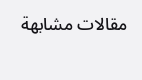مقالات مشابهة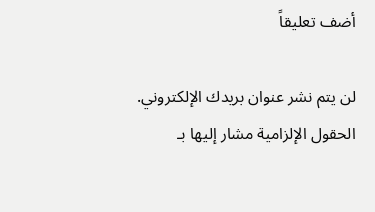أضف تعليقاً

لن يتم نشر عنوان بريدك الإلكتروني. الحقول الإلزامية مشار إليها بـ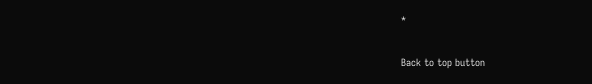*

Back to top button